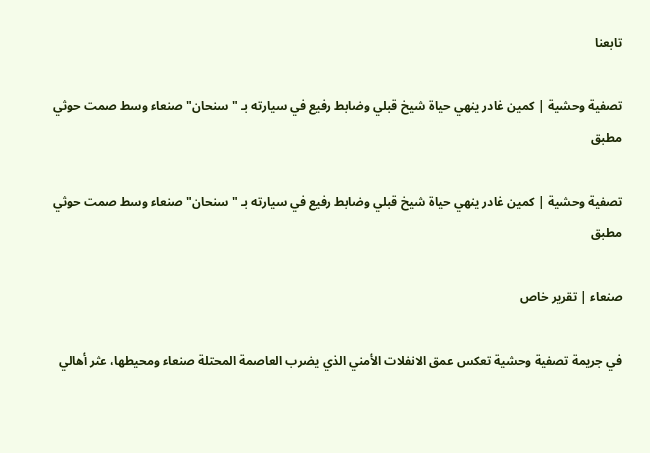تابعنا

تصفية وحشية | كمين غادر ينهي حياة شيخ قبلي وضابط رفيع في سيارته بـ "سنحان" صنعاء وسط صمت حوثي مطبق

تصفية وحشية | كمين غادر ينهي حياة شيخ قبلي وضابط رفيع في سيارته بـ "سنحان" صنعاء وسط صمت حوثي مطبق

صنعاء | تقرير خاص

في جريمة تصفية وحشية تعكس عمق الانفلات الأمني الذي يضرب العاصمة المحتلة صنعاء ومحيطها، عثر أهالي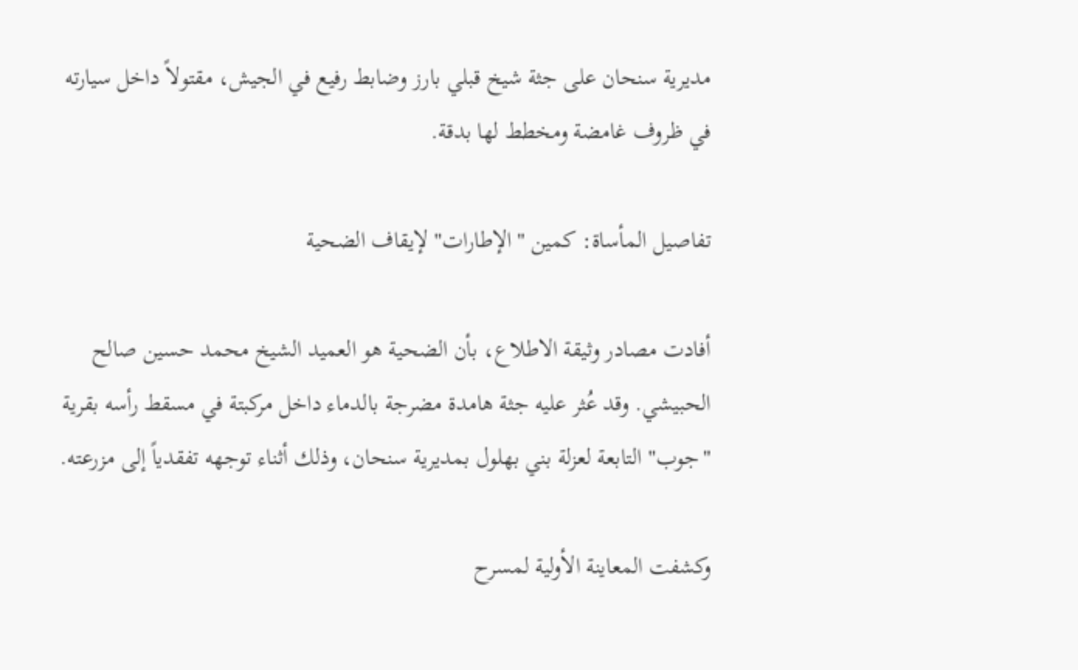مديرية سنحان على جثة شيخ قبلي بارز وضابط رفيع في الجيش، مقتولاً داخل سيارته في ظروف غامضة ومخطط لها بدقة.

تفاصيل المأساة: كمين "الإطارات" لإيقاف الضحية

أفادت مصادر وثيقة الاطلاع، بأن الضحية هو العميد الشيخ محمد حسين صالح الحبيشي. وقد عُثر عليه جثة هامدة مضرجة بالدماء داخل مركبتة في مسقط رأسه بقرية "جوب" التابعة لعزلة بني بهلول بمديرية سنحان، وذلك أثناء توجهه تفقدياً إلى مزرعته.

وكشفت المعاينة الأولية لمسرح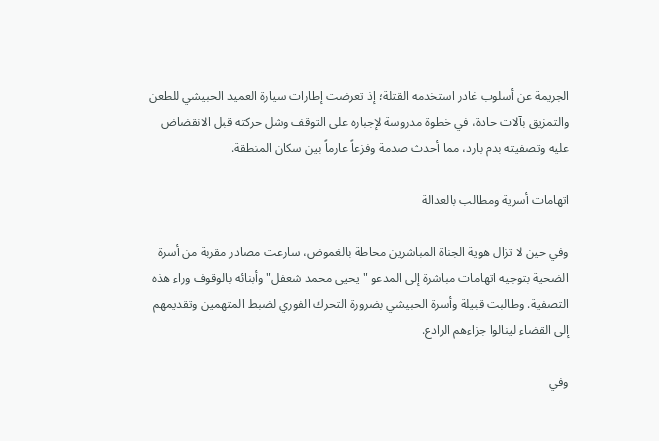الجريمة عن أسلوب غادر استخدمه القتلة؛ إذ تعرضت إطارات سيارة العميد الحبيشي للطعن والتمزيق بآلات حادة، في خطوة مدروسة لإجباره على التوقف وشل حركته قبل الانقضاض عليه وتصفيته بدم بارد، مما أحدث صدمة وفزعاً عارماً بين سكان المنطقة.

اتهامات أسرية ومطالب بالعدالة

وفي حين لا تزال هوية الجناة المباشرين محاطة بالغموض، سارعت مصادر مقربة من أسرة الضحية بتوجيه اتهامات مباشرة إلى المدعو "يحيى محمد شعفل" وأبنائه بالوقوف وراء هذه التصفية. وطالبت قبيلة وأسرة الحبيشي بضرورة التحرك الفوري لضبط المتهمين وتقديمهم إلى القضاء لينالوا جزاءهم الرادع.

وفي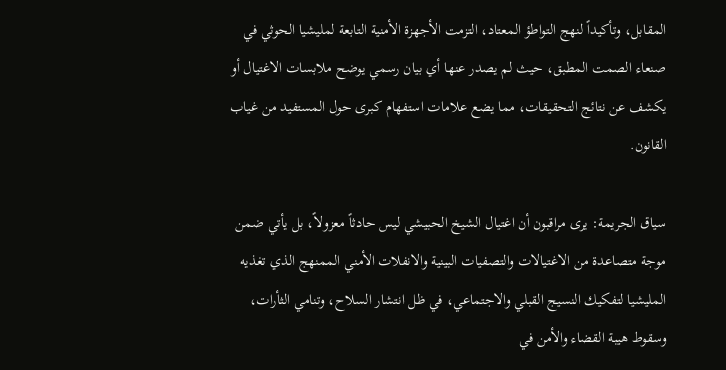المقابل، وتأكيداً لنهج التواطؤ المعتاد، التزمت الأجهزة الأمنية التابعة لمليشيا الحوثي في صنعاء الصمت المطبق، حيث لم يصدر عنها أي بيان رسمي يوضح ملابسات الاغتيال أو يكشف عن نتائج التحقيقات، مما يضع علامات استفهام كبرى حول المستفيد من غياب القانون.

سياق الجريمة: يرى مراقبون أن اغتيال الشيخ الحبيشي ليس حادثاً معزولاً، بل يأتي ضمن موجة متصاعدة من الاغتيالات والتصفيات البينية والانفلات الأمني الممنهج الذي تغذيه المليشيا لتفكيك النسيج القبلي والاجتماعي، في ظل انتشار السلاح، وتنامي الثأرات، وسقوط هيبة القضاء والأمن في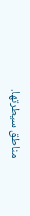مناطق سيطرتها.